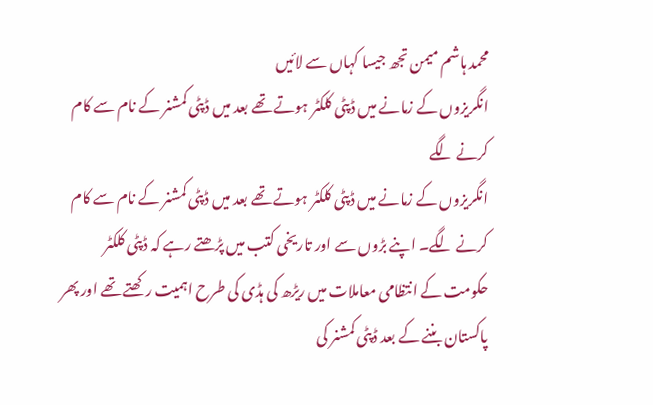محمد ہاشم میمن تجھ جیسا کہاں سے لائیں
انگریزوں کے زمانے میں ڈپٹی کلکٹر ہوتے تھے بعد میں ڈپٹی کمشنر کے نام سے کام کرنے لگے
انگریزوں کے زمانے میں ڈپٹی کلکٹر ہوتے تھے بعد میں ڈپٹی کمشنر کے نام سے کام کرنے لگے۔ اپنے بڑوں سے اور تاریخی کتب میں پڑھتے رہے کہ ڈپٹی کلکٹر حکومت کے انتظامی معاملات میں ریڑھ کی ہڈی کی طرح اہمیت رکھتے تھے اور پھر پاکستان بننے کے بعد ڈپٹی کمشنر کی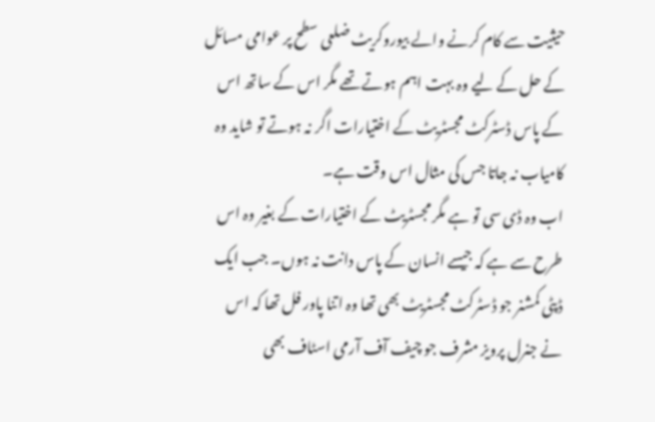حیثیت سے کام کرنے والے بیوروکریٹ ضلعی سطح پر عوامی مسائل کے حل کے لیے وہ بہت اہم ہوتے تھے مگر اس کے ساتھ اس کے پاس ڈسٹرکٹ مجسٹریٹ کے اختیارات اگر نہ ہوتے تو شاید وہ کامیاب نہ جاتا جس کی مثال اس وقت ہے۔
اب وہ ڈی سی تو ہے مگر مجسٹریٹ کے اختیارات کے بغیر وہ اس طرح سے ہے کہ جیسے انسان کے پاس دانت نہ ہوں۔ جب ایک ڈپٹی کمشنر جو ڈسٹرکٹ مجسٹریٹ بھی تھا وہ اتنا پاور فل تھا کہ اس نے جنرل پرویز مشرف جو چیف آف آرمی اسٹاف بھی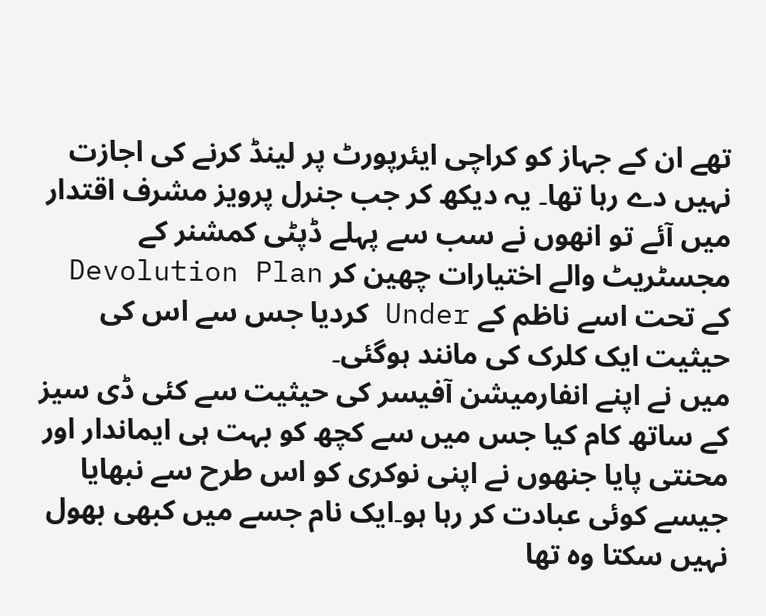تھے ان کے جہاز کو کراچی ایئرپورٹ پر لینڈ کرنے کی اجازت نہیں دے رہا تھا۔ یہ دیکھ کر جب جنرل پرویز مشرف اقتدار میں آئے تو انھوں نے سب سے پہلے ڈپٹی کمشنر کے مجسٹریٹ والے اختیارات چھین کر Devolution Plan کے تحت اسے ناظم کے Under کردیا جس سے اس کی حیثیت ایک کلرک کی مانند ہوگئی۔
میں نے اپنے انفارمیشن آفیسر کی حیثیت سے کئی ڈی سیز کے ساتھ کام کیا جس میں سے کچھ کو بہت ہی ایماندار اور محنتی پایا جنھوں نے اپنی نوکری کو اس طرح سے نبھایا جیسے کوئی عبادت کر رہا ہو۔ایک نام جسے میں کبھی بھول نہیں سکتا وہ تھا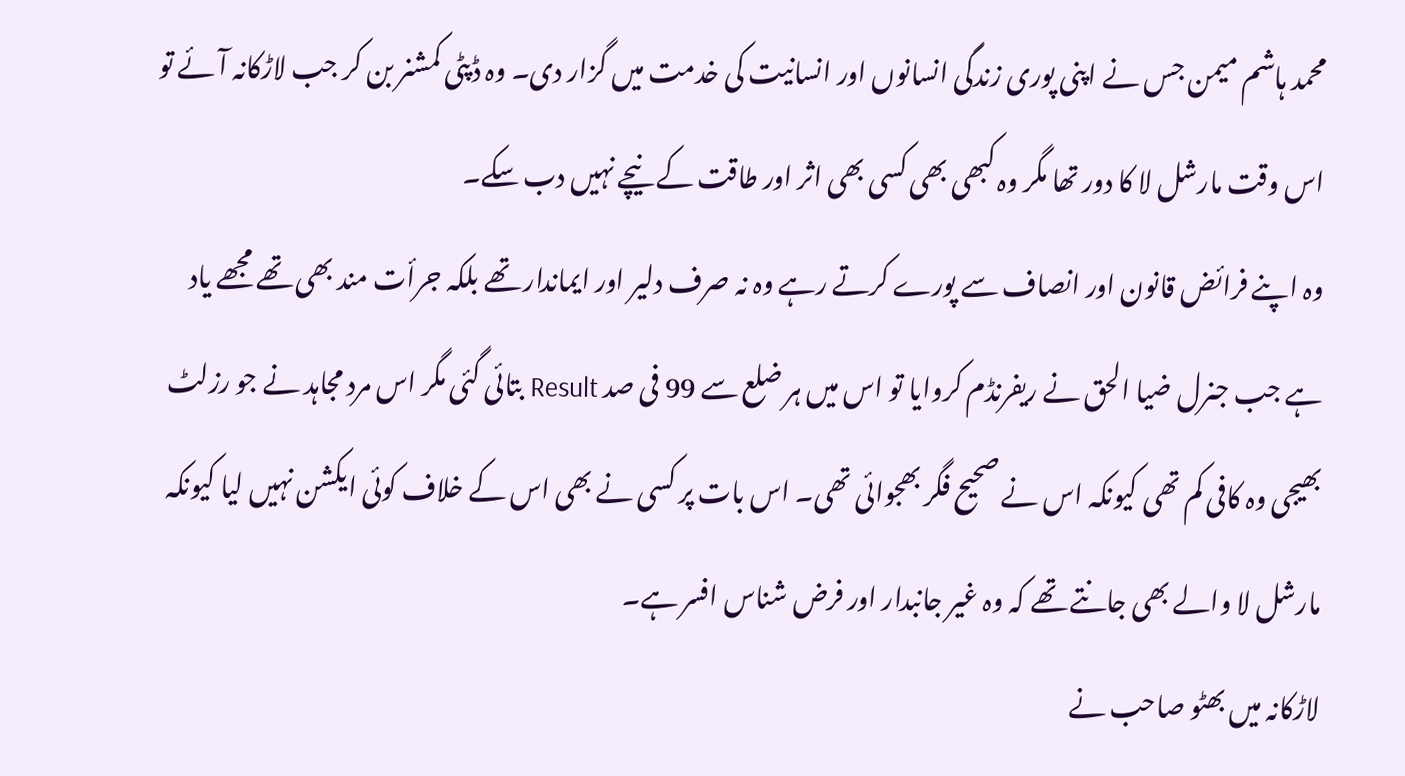محمد ہاشم میمن جس نے اپنی پوری زندگی انسانوں اور انسانیت کی خدمت میں گزار دی۔ وہ ڈپٹی کمشنر بن کر جب لاڑکانہ آئے تو اس وقت مارشل لا کا دور تھا مگر وہ کبھی بھی کسی بھی اثر اور طاقت کے نیچے نہیں دب سکے۔
وہ اپنے فرائض قانون اور انصاف سے پورے کرتے رہے وہ نہ صرف دلیر اور ایماندار تھے بلکہ جرأت مند بھی تھے مجھے یاد ہے جب جنرل ضیا الحق نے ریفرنڈم کروایا تو اس میں ہر ضلع سے 99 فی صد Result بتائی گئی مگر اس مرد مجاہد نے جو رزلٹ بھیجی وہ کافی کم تھی کیونکہ اس نے صحیح فگر بھجوائی تھی۔ اس بات پر کسی نے بھی اس کے خلاف کوئی ایکشن نہیں لیا کیونکہ مارشل لا والے بھی جانتے تھے کہ وہ غیر جانبدار اور فرض شناس افسر ہے۔
لاڑکانہ میں بھٹو صاحب نے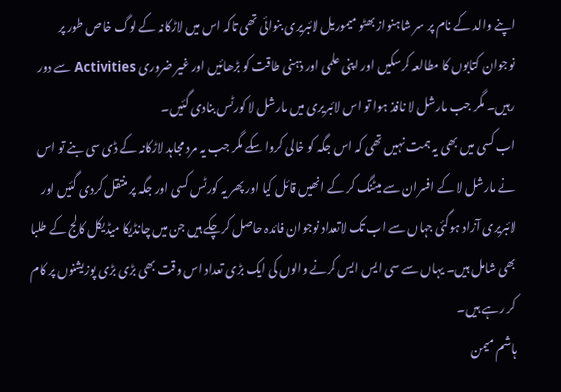اپنے والد کے نام پر سر شاہنواز بھٹو میموریل لائبریری بنوائی تھی تاکہ اس میں لاڑکانہ کے لوگ خاص طور پر نوجوان کتابوں کا مطالعہ کرسکیں اور اپنی علمی اور ذہنی طاقت کو بڑھائیں اور غیر ضروری Activities سے دور رہیں۔ مگر جب مارشل لا نافذ ہوا تو اس لائبریری میں مارشل لا کورٹس بنادی گئیں۔
اب کسی میں بھی یہ ہمت نہیں تھی کہ اس جگہ کو خالی کروا سکے مگر جب یہ مرد مجاہد لاڑکانہ کے ڈی سی بنے تو اس نے مارشل لا کے افسران سے میٹنگ کر کے انھیں قائل کیا اور پھر یہ کورٹس کسی اور جگہ پر منتقل کردی گئیں اور لائبریری آزاد ہوگئی جہاں سے اب تک لاتعداد نوجوان فائدہ حاصل کرچکے ہیں جن میں چانڈیکا میڈیکل کالج کے طلبا بھی شامل ہیں۔ یہاں سے سی ایس ایس کرنے والوں کی ایک بڑی تعداد اس وقت بھی بڑی بڑی پوزیشنوں پر کام کر رہے ہیں۔
ہاشم میمن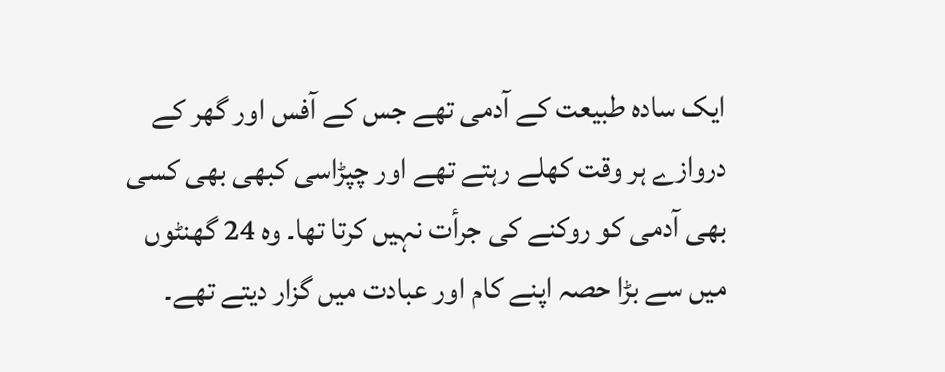ایک سادہ طبیعت کے آدمی تھے جس کے آفس اور گھر کے دروازے ہر وقت کھلے رہتے تھے اور چپڑاسی کبھی بھی کسی بھی آدمی کو روکنے کی جرأت نہیں کرتا تھا۔ وہ 24 گھنٹوں میں سے بڑا حصہ اپنے کام اور عبادت میں گزار دیتے تھے۔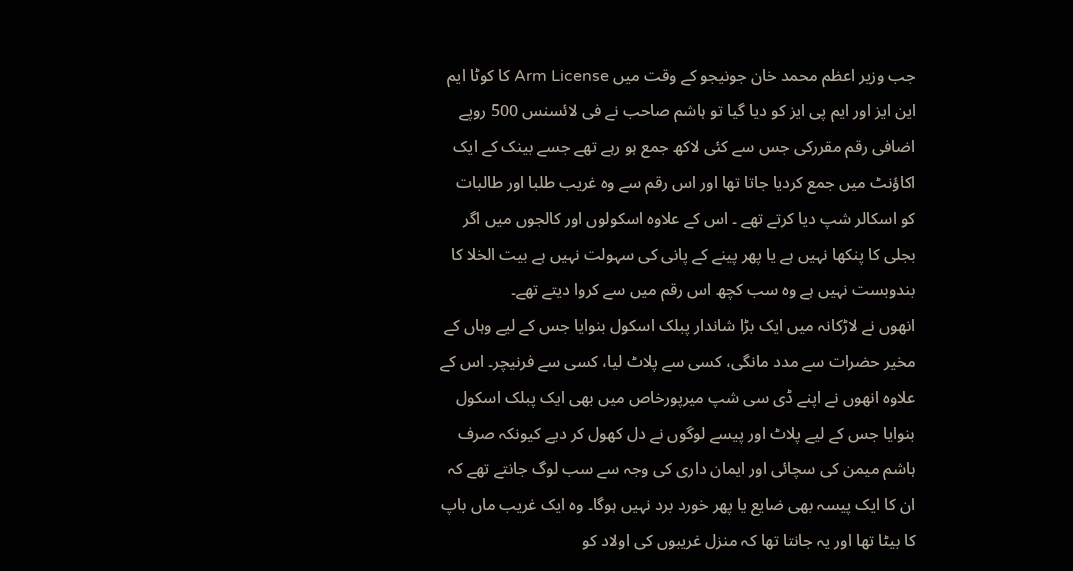جب وزیر اعظم محمد خان جونیجو کے وقت میں Arm License کا کوٹا ایم این ایز اور ایم پی ایز کو دیا گیا تو ہاشم صاحب نے فی لائسنس 500 روپے اضافی رقم مقررکی جس سے کئی لاکھ جمع ہو رہے تھے جسے بینک کے ایک اکاؤنٹ میں جمع کردیا جاتا تھا اور اس رقم سے وہ غریب طلبا اور طالبات کو اسکالر شپ دیا کرتے تھے ۔ اس کے علاوہ اسکولوں اور کالجوں میں اگر بجلی کا پنکھا نہیں ہے یا پھر پینے کے پانی کی سہولت نہیں ہے بیت الخلا کا بندوبست نہیں ہے وہ سب کچھ اس رقم میں سے کروا دیتے تھے۔
انھوں نے لاڑکانہ میں ایک بڑا شاندار پبلک اسکول بنوایا جس کے لیے وہاں کے مخیر حضرات سے مدد مانگی، کسی سے پلاٹ لیا، کسی سے فرنیچر۔ اس کے علاوہ انھوں نے اپنے ڈی سی شپ میرپورخاص میں بھی ایک پبلک اسکول بنوایا جس کے لیے پلاٹ اور پیسے لوگوں نے دل کھول کر دیے کیونکہ صرف ہاشم میمن کی سچائی اور ایمان داری کی وجہ سے سب لوگ جانتے تھے کہ ان کا ایک پیسہ بھی ضایع یا پھر خورد برد نہیں ہوگا۔ وہ ایک غریب ماں باپ کا بیٹا تھا اور یہ جانتا تھا کہ منزل غریبوں کی اولاد کو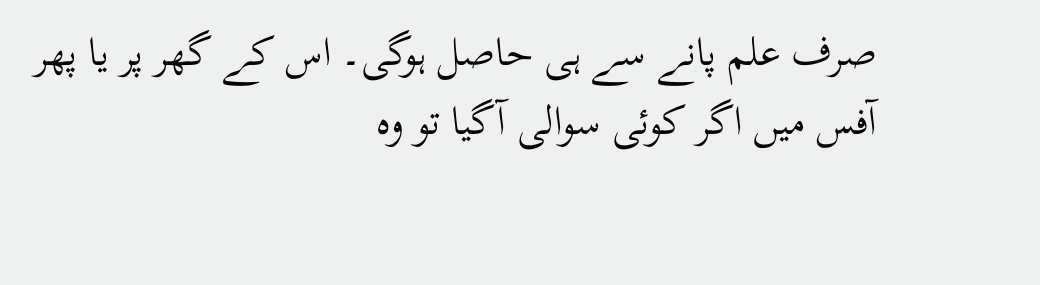صرف علم پانے سے ہی حاصل ہوگی۔ اس کے گھر پر یا پھر آفس میں اگر کوئی سوالی آگیا تو وہ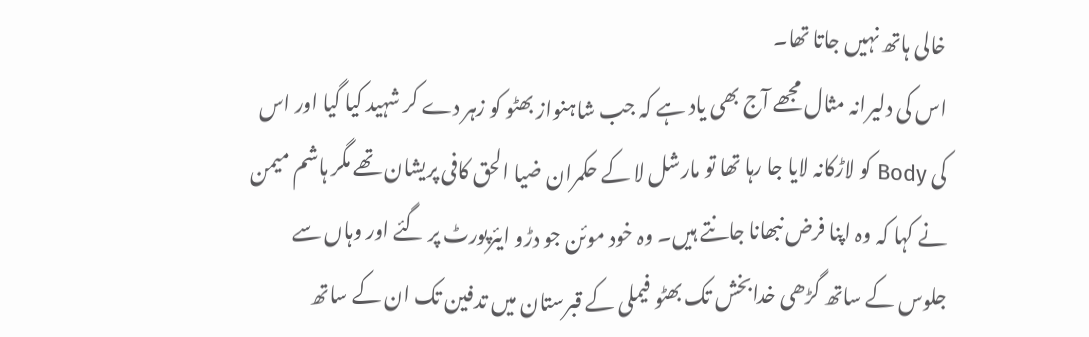خالی ہاتھ نہیں جاتا تھا۔
اس کی دلیرانہ مثال مجھے آج بھی یاد ہے کہ جب شاہنواز بھٹو کو زہر دے کر شہید کیا گیا اور اس کی Body کو لاڑکانہ لایا جا رہا تھا تو مارشل لا کے حکمران ضیا الحق کافی پریشان تھے مگر ہاشم میمن نے کہا کہ وہ اپنا فرض نبھانا جانتے ہیں۔ وہ خود موئن جو دڑو ایئرپورٹ پر گئے اور وہاں سے جلوس کے ساتھ گڑھی خدابخش تک بھٹو فیملی کے قبرستان میں تدفین تک ان کے ساتھ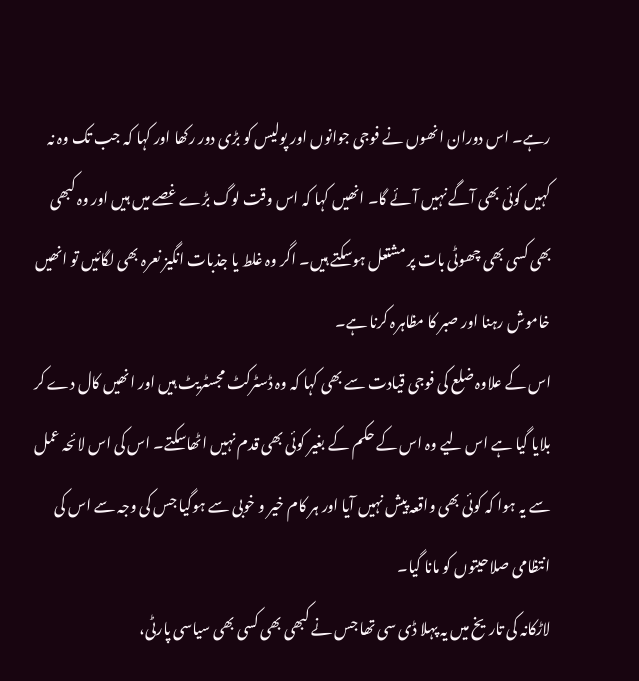رہے۔ اس دوران انھوں نے فوجی جوانوں اور پولیس کو بڑی دور رکھا اور کہا کہ جب تک وہ نہ کہیں کوئی بھی آگے نہیں آئے گا۔ انھیں کہا کہ اس وقت لوگ بڑے غصے میں ہیں اور وہ کبھی بھی کسی بھی چھوٹی بات پر مشتعل ہوسکتے ہیں۔ اگر وہ غلط یا جذبات انگیز نعرہ بھی لگائیں تو انھیں خاموش رہنا اور صبر کا مظاہرہ کرنا ہے۔
اس کے علاوہ ضلع کی فوجی قیادت سے بھی کہا کہ وہ ڈسٹرکٹ مجسٹریٹ ہیں اور انھیں کال دے کر بلایا گیا ہے اس لیے وہ اس کے حکم کے بغیر کوئی بھی قدم نہیں اٹھاسکتے۔ اس کی اس لائحہ عمل سے یہ ہوا کہ کوئی بھی واقعہ پیش نہیں آیا اور ہر کام خیر و خوبی سے ہوگیا جس کی وجہ سے اس کی انتظامی صلاحیتوں کو مانا گیا۔
لاڑکانہ کی تاریخ میں یہ پہلا ڈی سی تھا جس نے کبھی بھی کسی بھی سیاسی پارٹی،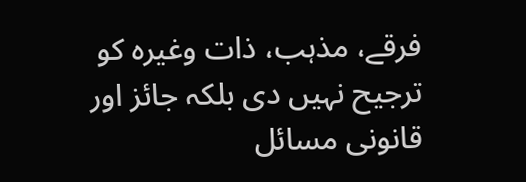فرقے، مذہب، ذات وغیرہ کو ترجیح نہیں دی بلکہ جائز اور قانونی مسائل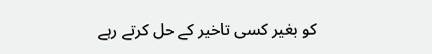کو بغیر کسی تاخیر کے حل کرتے رہے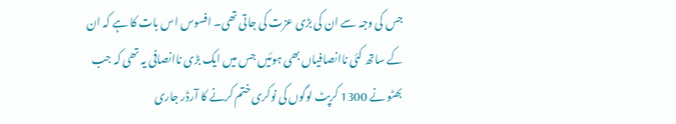جس کی وجہ سے ان کی بڑی عزت کی جاتی تھی۔ افسوس اس بات کا ہے کہ ان کے ساتھ کئی ناانصافیاں بھی ہوئیں جس میں ایک بڑی ناانصافی یہ تھی کہ جب بھٹو نے 1300 کرپٹ لوگوں کی نوکری ختم کرنے کا آرڈر جاری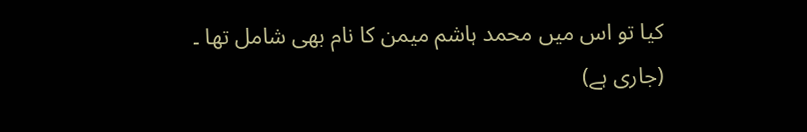کیا تو اس میں محمد ہاشم میمن کا نام بھی شامل تھا ۔
(جاری ہے)